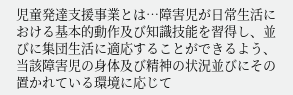児童発達支援事業とは…障害児が日常生活における基本的動作及び知識技能を習得し、並びに集団生活に適応することができるよう、当該障害児の身体及び精神の状況並びにその置かれている環境に応じて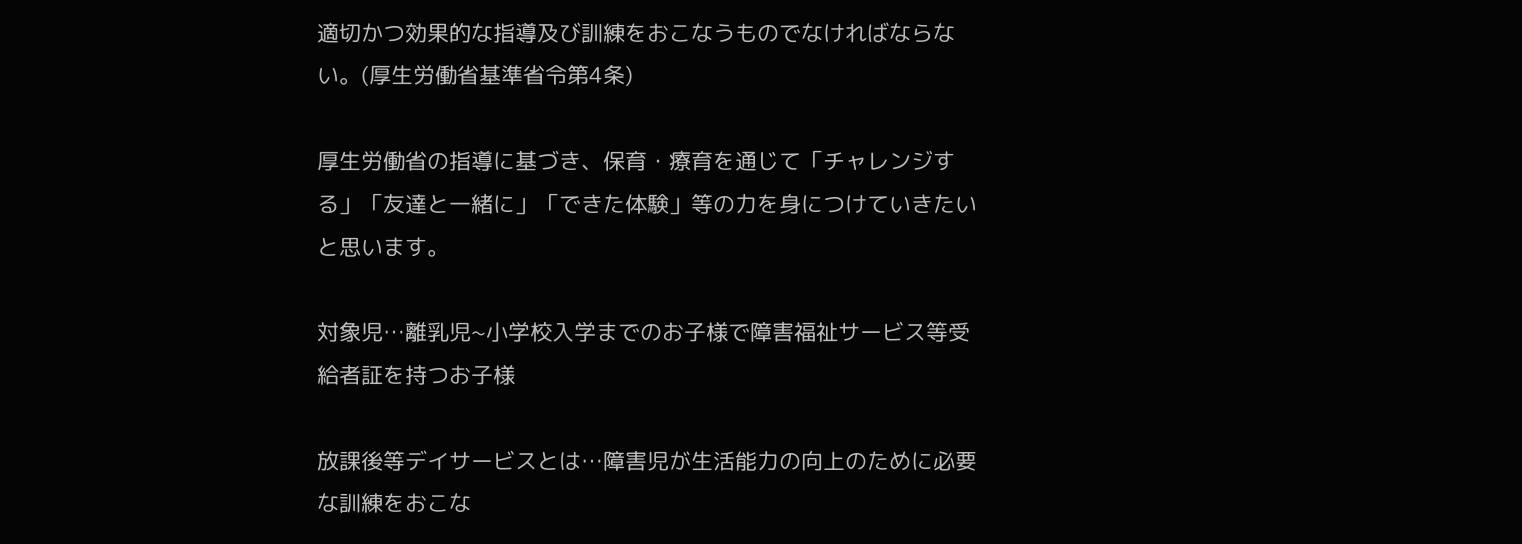適切かつ効果的な指導及び訓練をおこなうものでなければならない。(厚生労働省基準省令第4条)

厚生労働省の指導に基づき、保育・療育を通じて「チャレンジする」「友達と一緒に」「できた体験」等の力を身につけていきたいと思います。

対象児…離乳児~小学校入学までのお子様で障害福祉サービス等受給者証を持つお子様

放課後等デイサービスとは…障害児が生活能力の向上のために必要な訓練をおこな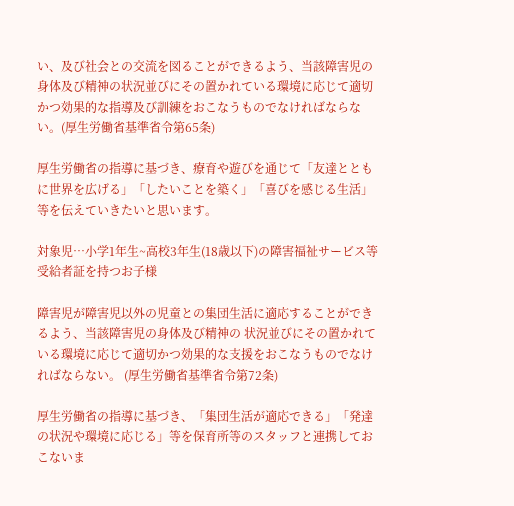い、及び社会との交流を図ることができるよう、当該障害児の身体及び精神の状況並びにその置かれている環境に応じて適切かつ効果的な指導及び訓練をおこなうものでなければならない。(厚生労働省基準省令第65条)

厚生労働省の指導に基づき、療育や遊びを通じて「友達とともに世界を広げる」「したいことを築く」「喜びを感じる生活」等を伝えていきたいと思います。

対象児…小学1年生~高校3年生(18歳以下)の障害福祉サービス等受給者証を持つお子様

障害児が障害児以外の児童との集団生活に適応することができるよう、当該障害児の身体及び精神の 状況並びにその置かれている環境に応じて適切かつ効果的な支援をおこなうものでなければならない。 (厚生労働省基準省令第72条)

厚生労働省の指導に基づき、「集団生活が適応できる」「発達の状況や環境に応じる」等を保育所等のスタッフと連携しておこないま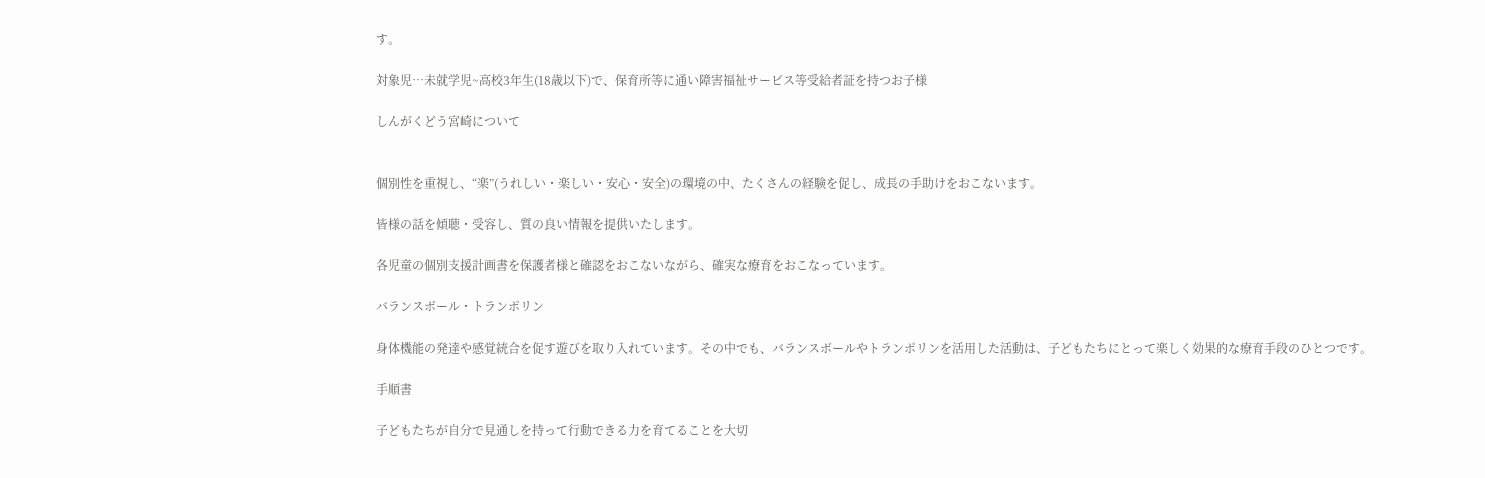す。

対象児…未就学児~高校3年生(18歳以下)で、保育所等に通い障害福祉サービス等受給者証を持つお子様

しんがくどう宮崎について


個別性を重視し、“楽”(うれしい・楽しい・安心・安全)の環境の中、たくさんの経験を促し、成長の手助けをおこないます。

皆様の話を傾聴・受容し、質の良い情報を提供いたします。

各児童の個別支援計画書を保護者様と確認をおこないながら、確実な療育をおこなっています。

バランスボール・トランポリン

身体機能の発達や感覚統合を促す遊びを取り入れています。その中でも、バランスボールやトランポリンを活用した活動は、子どもたちにとって楽しく効果的な療育手段のひとつです。

手順書

子どもたちが自分で見通しを持って行動できる力を育てることを大切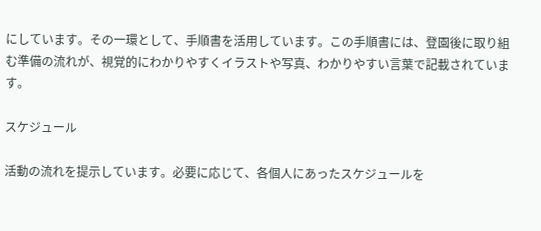にしています。その一環として、手順書を活用しています。この手順書には、登園後に取り組む準備の流れが、視覚的にわかりやすくイラストや写真、わかりやすい言葉で記載されています。

スケジュール

活動の流れを提示しています。必要に応じて、各個人にあったスケジュールを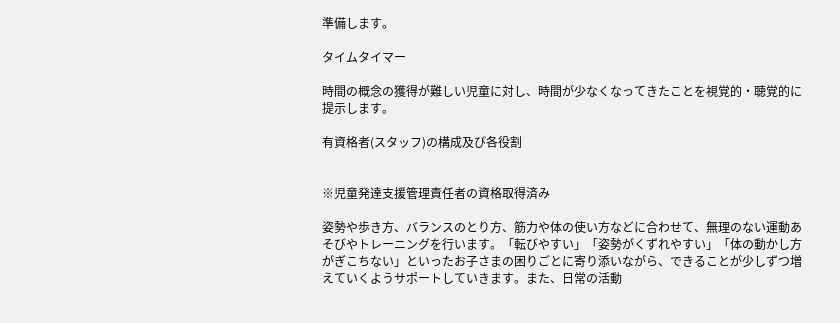準備します。

タイムタイマー

時間の概念の獲得が難しい児童に対し、時間が少なくなってきたことを視覚的・聴覚的に提示します。

有資格者(スタッフ)の構成及び各役割


※児童発達支援管理責任者の資格取得済み

姿勢や歩き方、バランスのとり方、筋力や体の使い方などに合わせて、無理のない運動あそびやトレーニングを行います。「転びやすい」「姿勢がくずれやすい」「体の動かし方がぎこちない」といったお子さまの困りごとに寄り添いながら、できることが少しずつ増えていくようサポートしていきます。また、日常の活動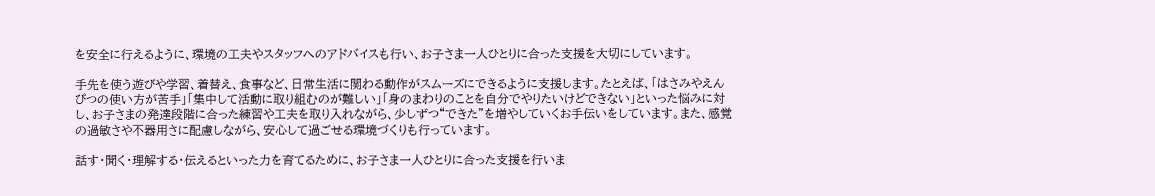を安全に行えるように、環境の工夫やスタッフへのアドバイスも行い、お子さま一人ひとりに合った支援を大切にしています。

手先を使う遊びや学習、着替え、食事など、日常生活に関わる動作がスムーズにできるように支援します。たとえば、「はさみやえんぴつの使い方が苦手」「集中して活動に取り組むのが難しい」「身のまわりのことを自分でやりたいけどできない」といった悩みに対し、お子さまの発達段階に合った練習や工夫を取り入れながら、少しずつ“できた”を増やしていくお手伝いをしています。また、感覚の過敏さや不器用さに配慮しながら、安心して過ごせる環境づくりも行っています。

話す・聞く・理解する・伝えるといった力を育てるために、お子さま一人ひとりに合った支援を行いま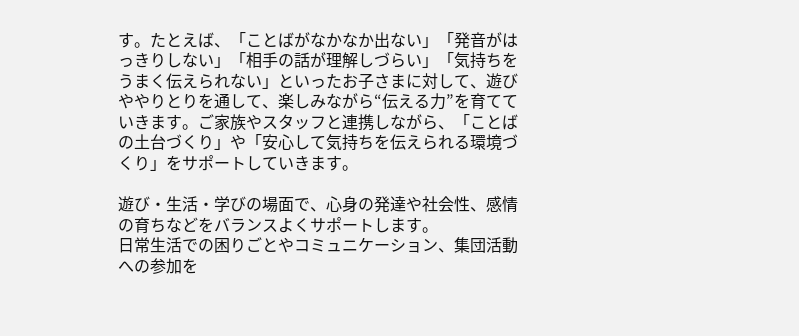す。たとえば、「ことばがなかなか出ない」「発音がはっきりしない」「相手の話が理解しづらい」「気持ちをうまく伝えられない」といったお子さまに対して、遊びややりとりを通して、楽しみながら“伝える力”を育てていきます。ご家族やスタッフと連携しながら、「ことばの土台づくり」や「安心して気持ちを伝えられる環境づくり」をサポートしていきます。

遊び・生活・学びの場面で、心身の発達や社会性、感情の育ちなどをバランスよくサポートします。
日常生活での困りごとやコミュニケーション、集団活動への参加を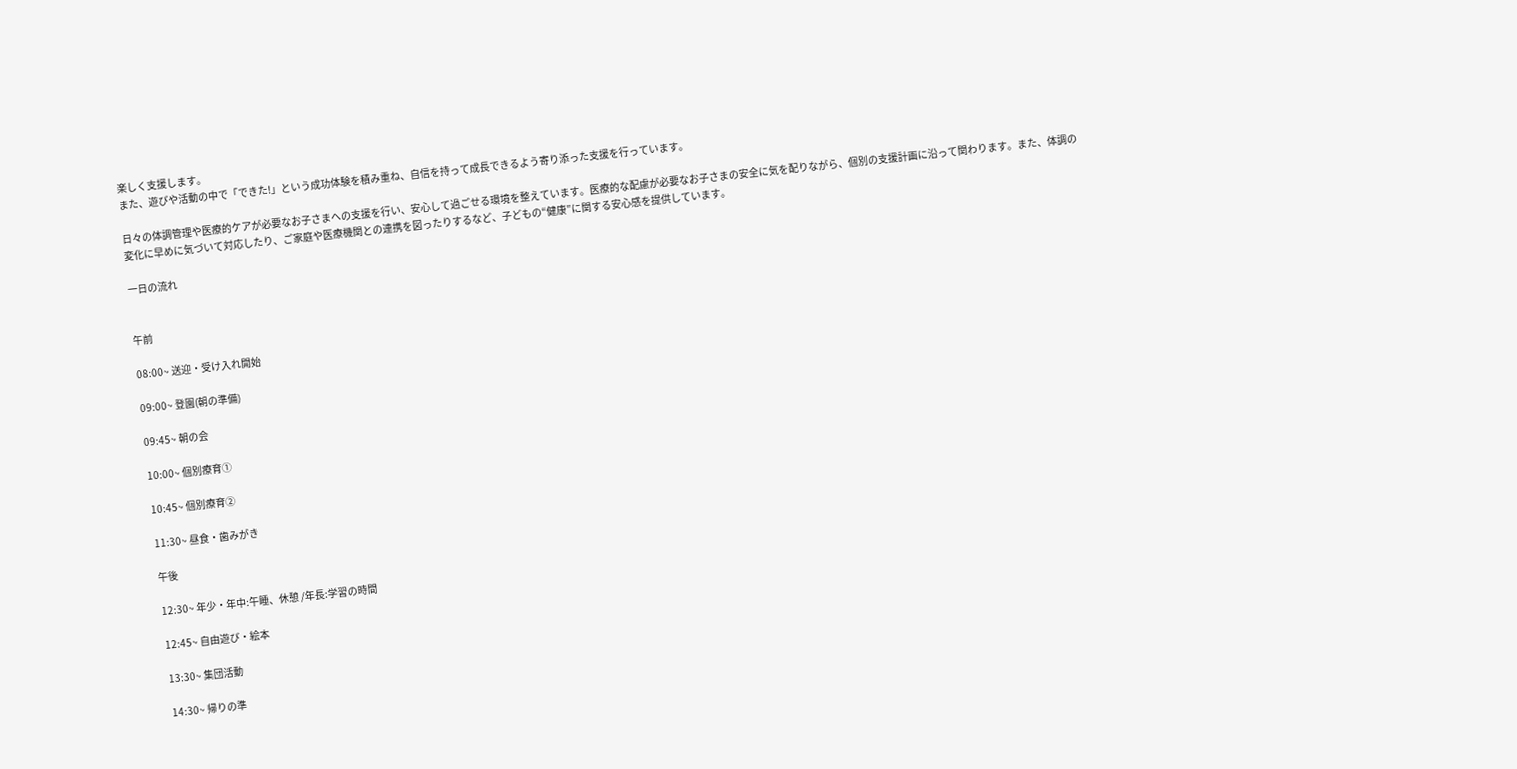楽しく支援します。
また、遊びや活動の中で「できた!」という成功体験を積み重ね、自信を持って成長できるよう寄り添った支援を行っています。

日々の体調管理や医療的ケアが必要なお子さまへの支援を行い、安心して過ごせる環境を整えています。医療的な配慮が必要なお子さまの安全に気を配りながら、個別の支援計画に沿って関わります。また、体調の変化に早めに気づいて対応したり、ご家庭や医療機関との連携を図ったりするなど、子どもの“健康”に関する安心感を提供しています。

一日の流れ


午前

08:00~ 送迎・受け入れ開始

09:00~ 登園(朝の準備)

09:45~ 朝の会

10:00~ 個別療育①

10:45~ 個別療育②

11:30~ 昼食・歯みがき

午後

12:30~ 年少・年中:午睡、休憩 /年長:学習の時間

12:45~ 自由遊び・絵本

13:30~ 集団活動

14:30~ 帰りの準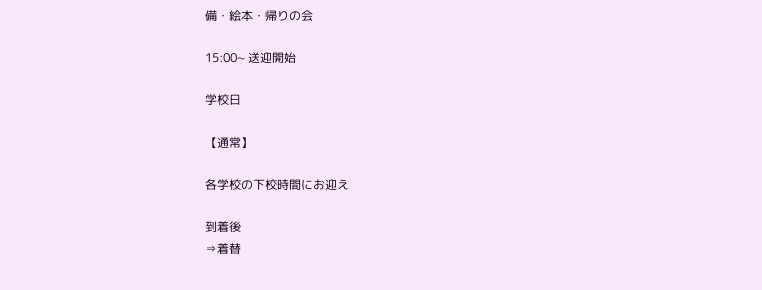備・絵本・帰りの会

15:00~ 送迎開始

学校日

【通常】

各学校の下校時間にお迎え

到着後
⇒着替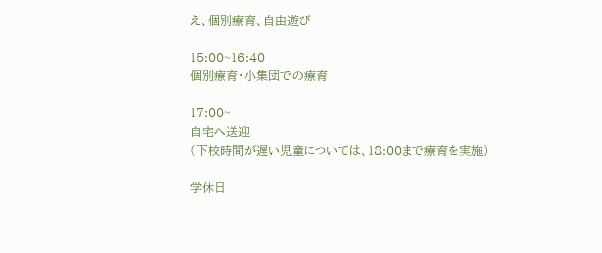え、個別療育、自由遊び

15:00~16:40
個別療育・小集団での療育

17:00~
自宅へ送迎
(下校時間が遅い児童については、18:00まで療育を実施)

学休日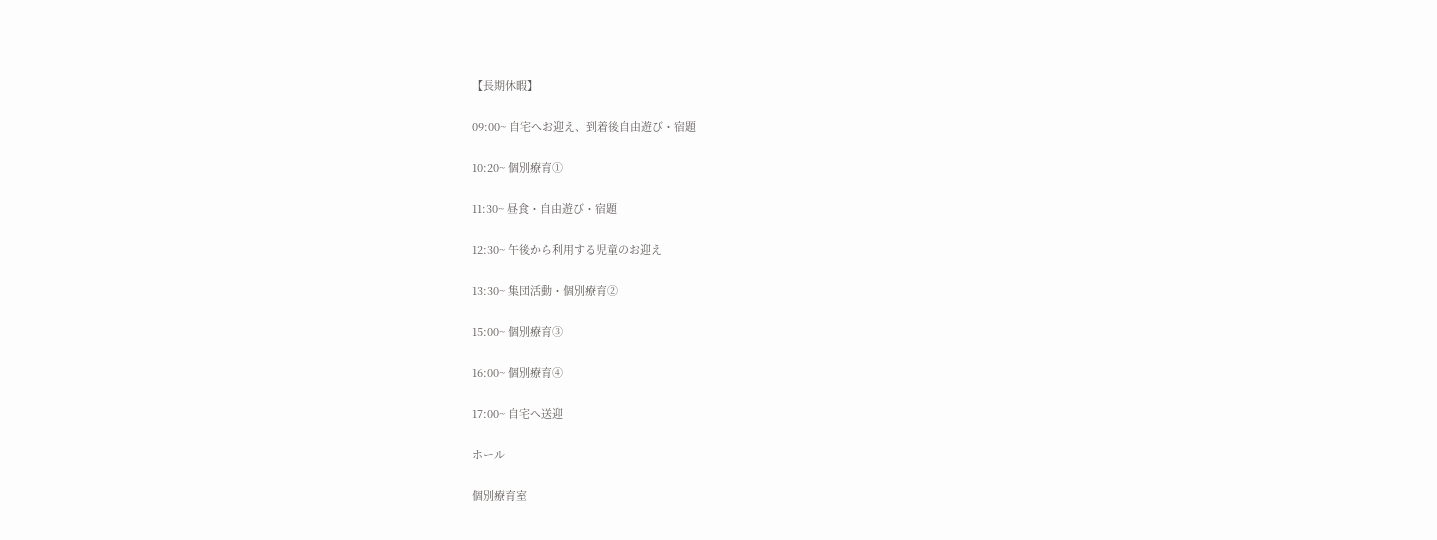【長期休暇】

09:00~ 自宅へお迎え、到着後自由遊び・宿題

10:20~ 個別療育①

11:30~ 昼食・自由遊び・宿題

12:30~ 午後から利用する児童のお迎え

13:30~ 集団活動・個別療育②

15:00~ 個別療育③

16:00~ 個別療育④

17:00~ 自宅へ送迎

ホール

個別療育室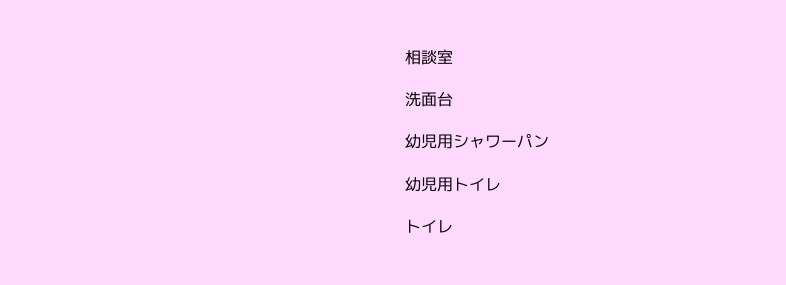相談室

洗面台

幼児用シャワーパン

幼児用トイレ

トイレ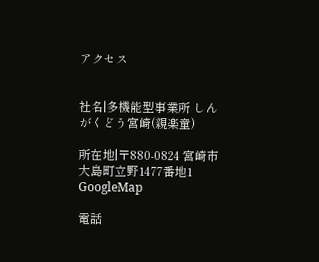アクセス


社名|多機能型事業所 しんがくどう宮崎(親楽童)

所在地|〒880-0824 宮崎市大島町立野1477番地1 GoogleMap

電話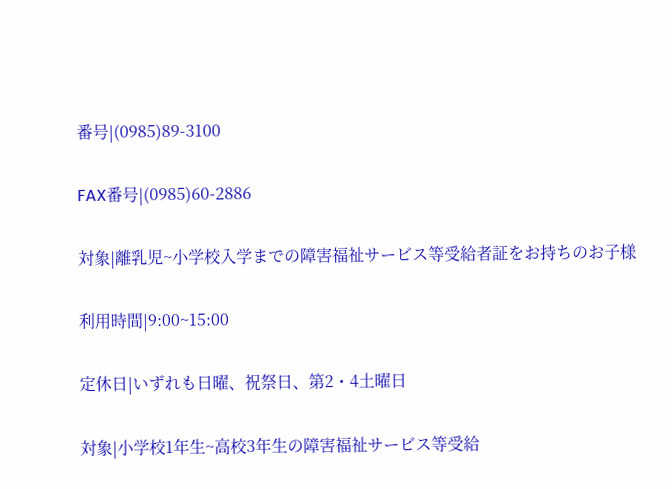番号|(0985)89-3100

FAX番号|(0985)60-2886

対象|離乳児~小学校入学までの障害福祉サービス等受給者証をお持ちのお子様

利用時間|9:00~15:00

定休日|いずれも日曜、祝祭日、第2・4土曜日

対象|小学校1年生~高校3年生の障害福祉サービス等受給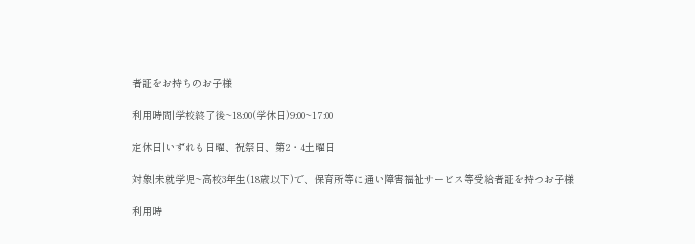者証をお持ちのお子様

利用時間|学校終了後~18:00(学休日)9:00~17:00

定休日|いずれも日曜、祝祭日、第2・4土曜日

対象|未就学児~高校3年生(18歳以下)で、保育所等に通い障害福祉サービス等受給者証を持つお子様

利用時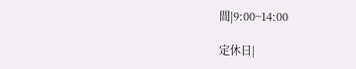間|9:00~14:00

定休日|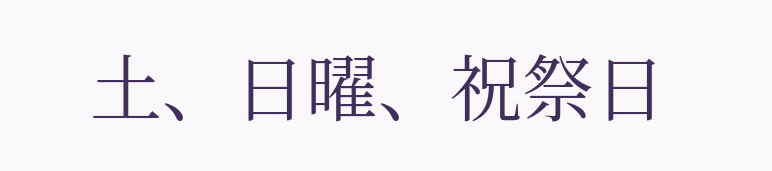土、日曜、祝祭日